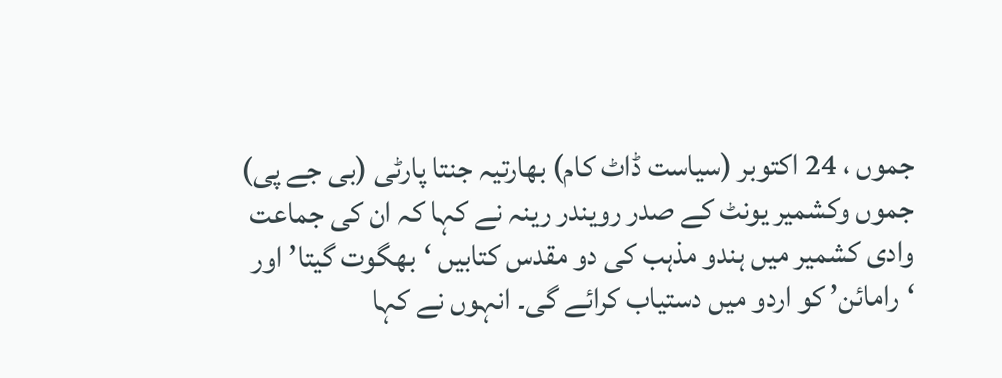جموں ، 24 اکتوبر (سیاست ڈاٹ کام) بھارتیہ جنتا پارٹی (بی جے پی) جموں وکشمیر یونٹ کے صدر رویندر رینہ نے کہا کہ ان کی جماعت وادی کشمیر میں ہندو مذہب کی دو مقدس کتابیں ‘بھگوت گیتا’ اور ‘رامائن’ کو اردو میں دستیاب کرائے گی۔ انہوں نے کہا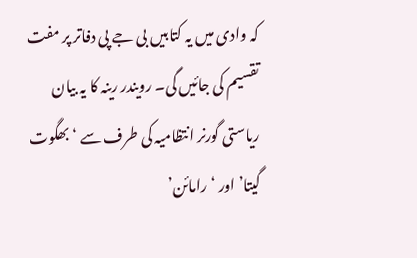کہ وادی میں یہ کتابیں بی جے پی دفاتر پر مفت تقسیم کی جائیں گی۔ رویندر رینہ کا یہ بیان ریاستی گورنر انتظامیہ کی طرف سے ‘بھگوت گیتا’ اور ‘رامائن’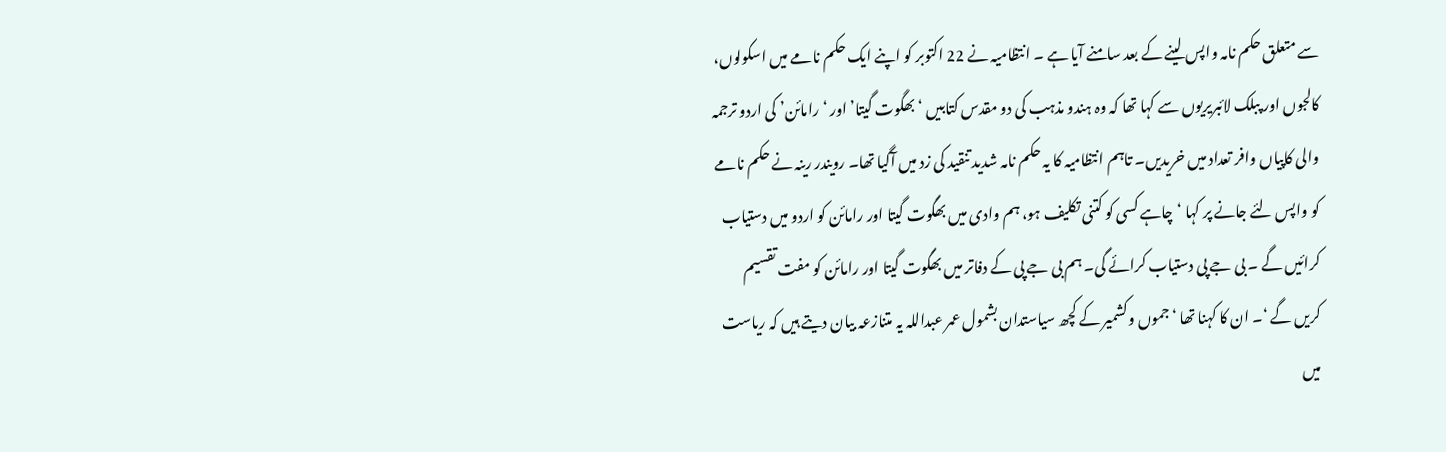سے متعلق حکم نامہ واپس لینے کے بعد سامنے آیا ہے ۔ انتظامیہ نے 22 اکتوبر کو اپنے ایک حکم نامے میں اسکولوں، کالجوں اور پبلک لائبریریوں سے کہا تھا کہ وہ ہندو مذہب کی دو مقدس کتابیں ‘بھگوت گیتا’ اور ‘رامائن’ کی اردو ترجمہ والی کاپیاں وافر تعداد میں خریدیں۔ تاہم انتظامیہ کا یہ حکم نامہ شدید تنقید کی زد میں آگیا تھا۔ رویندر رینہ نے حکم نامے کو واپس لئے جانے پر کہا ‘چاہے کسی کو کتنی تکلیف ہو، ہم وادی میں بھگوت گیتا اور رامائن کو اردو میں دستیاب کرائیں گے ۔ بی جے پی دستیاب کرائے گی۔ ہم بی جے پی کے دفاتر میں بھگوت گیتا اور رامائن کو مفت تقسیم کریں گے ‘۔ ان کا کہنا تھا ‘جموں وکشمیر کے کچھ سیاستدان بشمول عمر عبداللہ یہ متنازعہ بیان دیتے ہیں کہ ریاست میں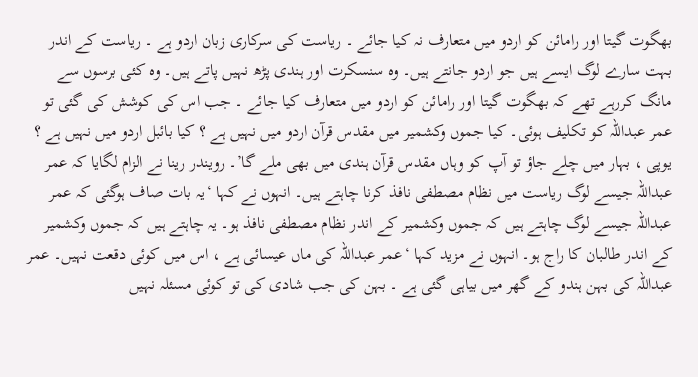بھگوت گیتا اور رامائن کو اردو میں متعارف نہ کیا جائے ۔ ریاست کی سرکاری زبان اردو ہے ۔ ریاست کے اندر بہت سارے لوگ ایسے ہیں جو اردو جانتے ہیں۔ وہ سنسکرت اور ہندی پڑھ نہیں پاتے ہیں۔ وہ کئی برسوں سے مانگ کررہے تھے کہ بھگوت گیتا اور رامائن کو اردو میں متعارف کیا جائے ۔ جب اس کی کوشش کی گئی تو عمر عبداللہ کو تکلیف ہوئی۔ کیا جموں وکشمیر میں مقدس قرآن اردو میں نہیں ہے ؟ کیا بائبل اردو میں نہیں ہے ؟ یوپی ، بہار میں چلے جاؤ تو آپ کو وہاں مقدس قرآن ہندی میں بھی ملے گا’۔ رویندر رینا نے الزام لگایا کہ عمر عبداللہ جیسے لوگ ریاست میں نظام مصطفی نافذ کرنا چاہتے ہیں۔ انہوں نے کہا ‘یہ بات صاف ہوگئی کہ عمر عبداللہ جیسے لوگ چاہتے ہیں کہ جموں وکشمیر کے اندر نظام مصطفی نافذ ہو۔ یہ چاہتے ہیں کہ جموں وکشمیر کے اندر طالبان کا راج ہو۔ انہوں نے مزید کہا ‘عمر عبداللہ کی ماں عیسائی ہے ، اس میں کوئی دقعت نہیں۔ عمر عبداللہ کی بہن ہندو کے گھر میں بیاہی گئی ہے ۔ بہن کی جب شادی کی تو کوئی مسئلہ نہیں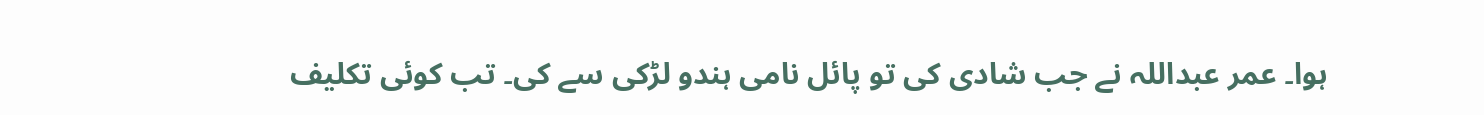ہوا۔ عمر عبداللہ نے جب شادی کی تو پائل نامی ہندو لڑکی سے کی۔ تب کوئی تکلیف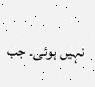نہیں ہوئی۔ جب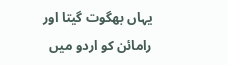یہاں بھگوت گیتا اور رامائن کو اردو میں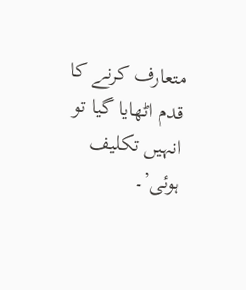متعارف کرنے کا قدم اٹھایا گیا تو انہیں تکلیف ہوئی’۔